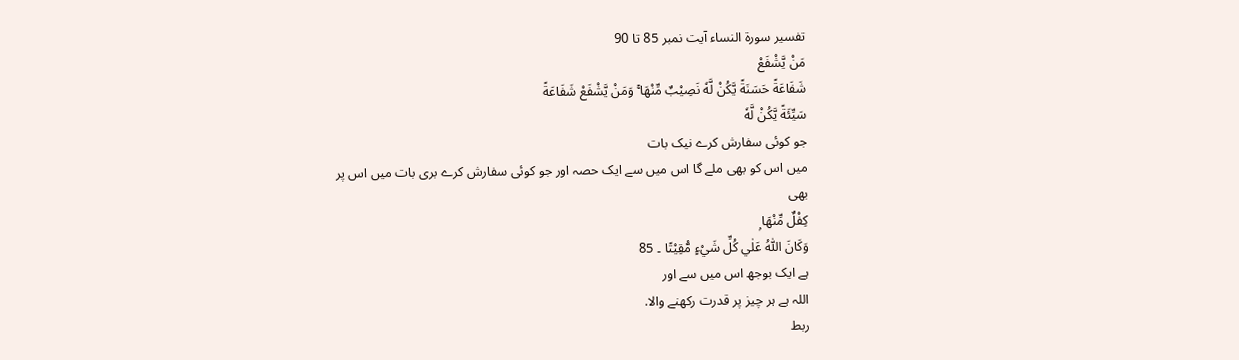تفسیر سورۃ النساء آیت نمبر 85 تا 90
مَنْ يَّشْفَعْ
شَفَاعَةً حَسَنَةً يَّكُنْ لَّهٗ نَصِيْبٌ مِّنْھَا ۚ وَمَنْ يَّشْفَعْ شَفَاعَةً
سَيِّئَةً يَّكُنْ لَّهٗ
جو کوئی سفارش کرے نیک بات
میں اس کو بھی ملے گا اس میں سے ایک حصہ اور جو کوئی سفارش کرے بری بات میں اس پر
بھی
كِفْلٌ مِّنْھَا ۭ
وَكَانَ اللّٰهُ عَلٰي كُلِّ شَيْءٍ مُّقِيْتًا ۔ 85
ہے ایک بوجھ اس میں سے اور
اللہ ہے ہر چیز پر قدرت رکھنے والا.
ربط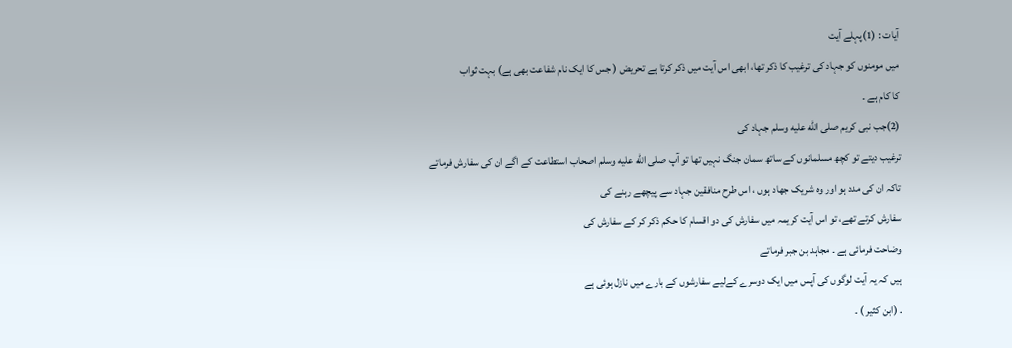آیات : (1)پہلے آیت
میں مومنوں کو جہاد کی ترغیب کا ذکر تھا، ابھی اس آیت میں ذکر کرتا ہے تحریض ( جس کا ایک نام شفاعت بھی ہے) بہت ثواب
کا کام ہے ۔
(2)جب نبی کریم صلى الله عليه وسلم جہاد کی
ترغیب دیتے تو کچھ مسلمانوں کے ساتھ سمان جنگ نہیں تھا تو آپ صلى الله عليه وسلم اصحاب استطاعت کے اگے ان کی سفارش فرماتے
تاکہ ان کی مدد ہو اور وہ شریک جھاد ہوں ، اس طرح منافقین جہاد سے پیچھے رہنے کی
سفارش کرتے تھے، تو اس آیت کریمہ میں سفارش کی دو اقسام کا حکم ذکر کر کے سفارش کی
وضاحت فرمائی ہے ۔ مجاہد بن جبر فرماتے
ہیں کہ یہ آیت لوگوں کی آپس میں ایک دوسرے کےلیے سفارشوں کے بارے میں نازل ہوئی ہے
. (ابن کثیر ) ۔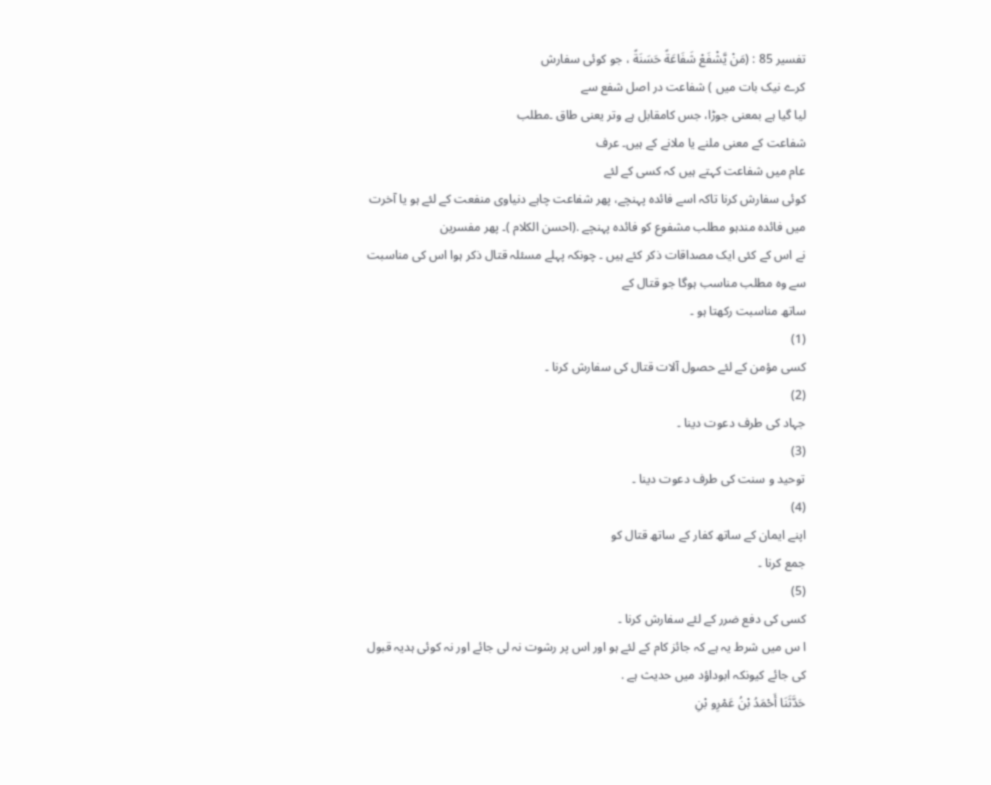تفسیر 85 : (مَنْ يَّشْفَعْ شَفَاعَةً حَسَنَةً ، جو کوئی سفارش
کرے نیک بات میں ) شفاعت در اصل شفع سے
لیا گیا ہے بمعنی جوڑا، جس کامقابل ہے وتر یعنی طاق ۔مطلب
شفاعت کے معنی ملنے یا ملانے کے ہیں۔ عرف
عام میں شفاعت کہتے ہیں کہ کسی کے لئے
کوئی سفارش کرنا تاکہ اسے فائدہ پہنچے، پھر شفاعت چاہے دنیاوی منفعت کے لئے ہو یا آخرت میں فائدہ مندہو مطلب مشفوع کو فائدہ پہنچے .(احسن الکلام )۔ پھر مفسرین
نے اس کے کئی ایک مصداقات ذکر کئے ہیں ۔ چونکہ پہلے مسئلہ قتال ذکر ہوا اس کی مناسبت سے وہ مطلب مناسب ہوگا جو قتال کے
ساتھ مناسبت رکھتا ہو ۔
(1)
کسی مؤمن کے لئے حصول آلات قتال کی سفارش کرنا ۔
(2)
جہاد کی طرف دعوت دینا ۔
(3)
توحید و سنت کی طرف دعوت دینا ۔
(4)
اپنے ایمان کے ساتھ کفار کے ساتھ قتال کو
جمع کرنا ۔
(5)
کسی کی دفع ضرر کے لئے سفارش کرنا ۔
ا س میں شرط یہ ہے کہ جائز کام کے لئے ہو اور اس پر رشوت نہ لی جائے اور نہ کوئی ہدیہ قبول کی جائے کیونکہ ابوداؤد میں حدیث ہے .
حَدَّثَنَا أَحْمَدُ بْنُ عَمْرِو بْنِ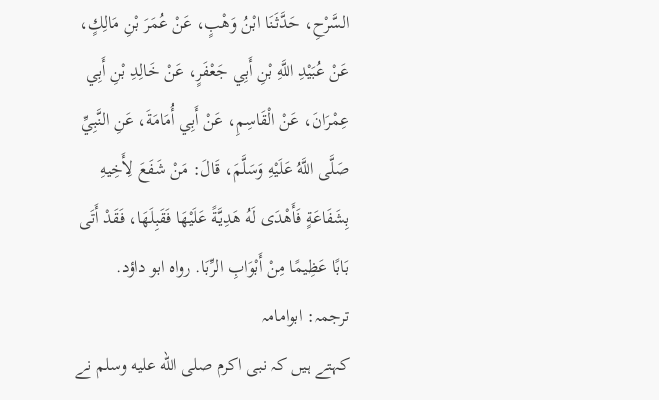السَّرْحِ، حَدَّثَنَا ابْنُ وَهْبٍ، عَنْ عُمَرَ بْنِ مَالِكٍ،
عَنْ عُبَيْدِ اللَّهِ بْنِ أَبِي جَعْفَرٍ، عَنْ خَالِدِ بْنِ أَبِي
عِمْرَانَ، عَنْ الْقَاسِمِ، عَنْ أَبِي أُمَامَةَ، عَنِ النَّبِيِّ
صَلَّى اللَّهُ عَلَيْهِ وَسَلَّمَ، قَالَ: مَنْ شَفَعَ لِأَخِيهِ
بِشَفَاعَةٍ فَأَهْدَى لَهُ هَدِيَّةً عَلَيْهَا فَقَبِلَهَا، فَقَدْ أَتَى
بَابًا عَظِيمًا مِنْ أَبْوَابِ الرِّبَا. رواہ ابو داؤد.
ترجمہ: ابوامامہ
کہتے ہیں کہ نبی اکرم صلى الله عليه وسلم نے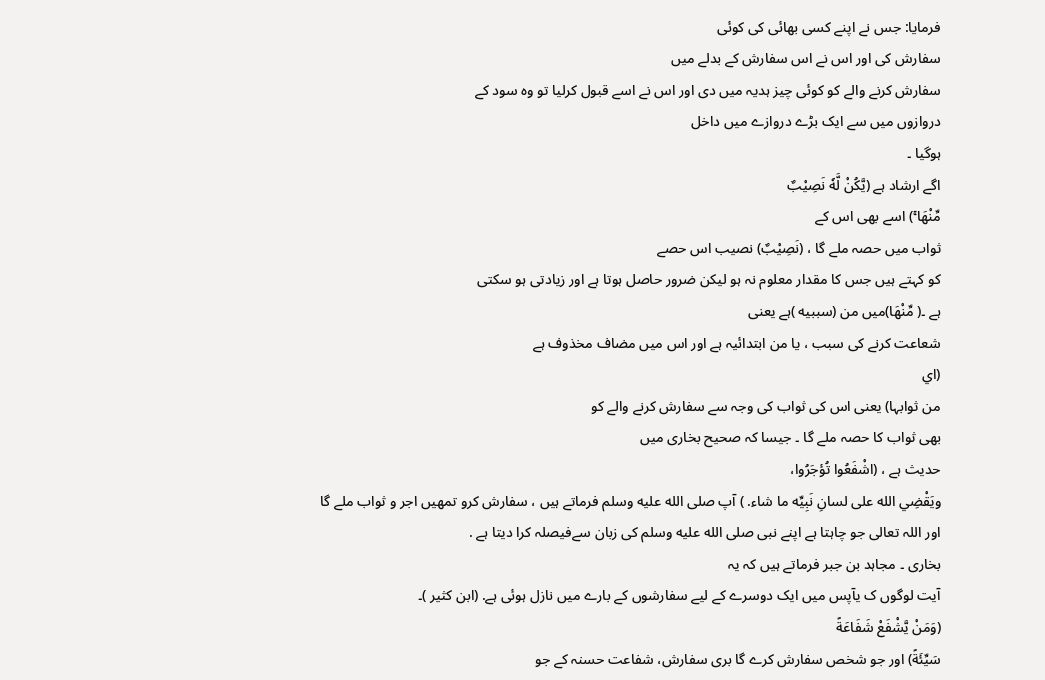فرمایا: جس نے اپنے کسی بھائی کی کوئی
سفارش کی اور اس نے اس سفارش کے بدلے میں
سفارش کرنے والے کو کوئی چیز ہدیہ میں دی اور اس نے اسے قبول کرلیا تو وہ سود کے
دروازوں میں سے ایک بڑے دروازے میں داخل
ہوگیا ۔
اگے ارشاد ہے (يَّكُنْ لَّهٗ نَصِيْبٌ
مِّنْھَا ۚ) اسے بھی اس کے
ثواب میں حصہ ملے گا ، (نَصِيْبٌ) نصیب اس حصے
کو کہتے ہیں جس کا مقدار معلوم نہ ہو لیکن ضرور حاصل ہوتا ہے اور زیادتی ہو سکتی
ہے ۔( مِّنْھَا)میں من (سببيه )ہے یعنی
شعاعت کرنے کی سبب ، یا من ابتدائیہ ہے اور اس میں مضاف مخذوف ہے
(اي
من ثوابہا) یعنی اس کی ثواب کی وجہ سے سفارش کرنے والے کو
بھی ثواب کا حصہ ملے گا ۔ جیسا کہ صحیح بخاری میں
حدیث ہے ، (اشْفَعُوا تُؤجَرُوا،
ويَقْضِي الله على لسانِ نَبِيِّه ما شاء. ) آپ صلى الله عليه وسلم فرماتے ہیں ، سفارش کرو تمھیں اجر و ثواب ملے گا
اور اللہ تعالی جو چاہتا ہے اپنے نبی صلى الله عليه وسلم کی زبان سےفیصلہ کرا دیتا ہے .
بخاری ۔ مجاہد بن جبر فرماتے ہیں کہ یہ
آیت لوگوں ک یآپس میں ایک دوسرے کے لیے سفارشوں کے بارے میں نازل ہوئی ہے. (ابن کثیر )۔
(وَمَنْ يَّشْفَعْ شَفَاعَةً
سَيِّئَةً) اور جو شخص سفارش کرے گا بری سفارش، شفاعت حسنہ کے جو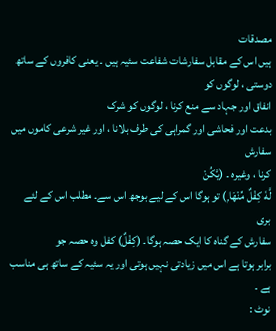مصدقات
ہیں اس کے مقابل سفارشات شفاعت سئیہ ہیں ۔ یعنی کافروں کے ساتھ دوستی ، لوگوں کو
انفاق اور جہاد سے منع کرنا ، لوگوں کو شرک
بدعت اور فحاشی اور گمراہی کی طرف بلانا ، اور غیر شرعی کاموں میں سفارش
کرنا ، وغیرہ ۔ (يَّكُنْ
لَّهٗ كِفْلٌ مِّنْھَا ۭ) تو ہوگا اس کے لیے بوجھ اس سے۔ مطلب اس کے لئے بری
سفارش کے گناہ کا ایک حصہ ہوگا۔ (كِفْلٌ) کفل وہ حصہ جو
برابر ہوتا ہے اس میں زیادتی نہیں ہوتی اور یہ سئیہ کے ساتھ ہی مناسب ہے ۔
نوٹ :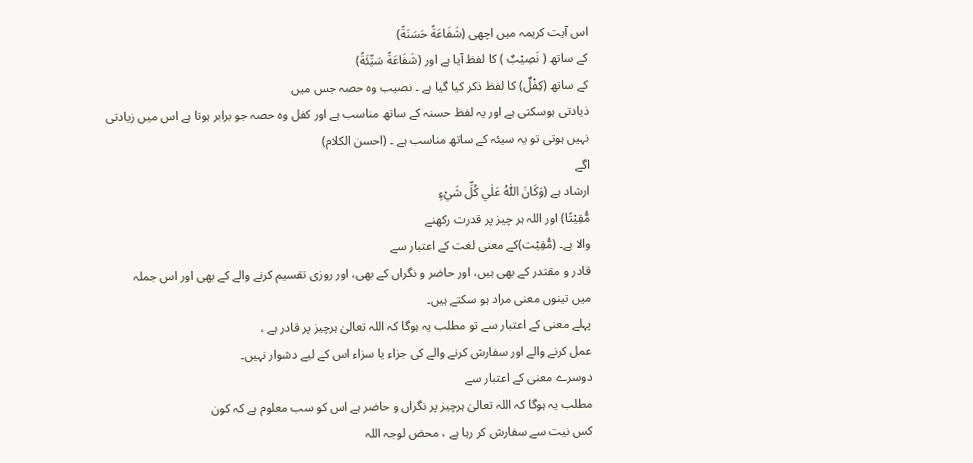اس آیت کریمہ میں اچھی (شَفَاعَةً حَسَنَةً)
کے ساتھ ( نَصِیْبٌ ) کا لفظ آیا ہے اور (شَفَاعَةً سَيِّئَةً)
کے ساتھ (کِفْلٌ) کا لفظ ذکر کیا گیا ہے ۔ نصیب وہ حصہ جس میں
ذیادتی ہوسکتی ہے اور یہ لفظ حسنہ کے ساتھ مناسب ہے اور کفل وہ حصہ جو برابر ہوتا ہے اس میں زیادتی
نہیں ہوتی تو یہ سیئہ کے ساتھ مناسب ہے ۔ (احسن الکلام)
اگے
ارشاد ہے (وَكَانَ اللّٰهُ عَلٰي كُلِّ شَيْءٍ
مُّقِيْتًا) اور اللہ ہر چیز پر قدرت رکھنے
والا ہے۔ (مُّقِيْت)کے معنی لغت کے اعتبار سے
قادر و مقتدر کے بھی ہیں، اور حاضر و نگراں کے بھی، اور روزی تقسیم کرنے والے کے بھی اور اس جملہ
میں تینوں معنی مراد ہو سکتے ہیں۔
پہلے معنی کے اعتبار سے تو مطلب یہ ہوگا کہ اللہ تعالیٰ ہرچیز پر قادر ہے ،
عمل کرنے والے اور سفارش کرنے والے کی جزاء یا سزاء اس کے لیے دشوار نہیں۔
دوسرے معنی کے اعتبار سے
مطلب یہ ہوگا کہ اللہ تعالیٰ ہرچیز پر نگراں و حاضر ہے اس کو سب معلوم ہے کہ کون
کس نیت سے سفارش کر رہا ہے ، محض لوجہ اللہ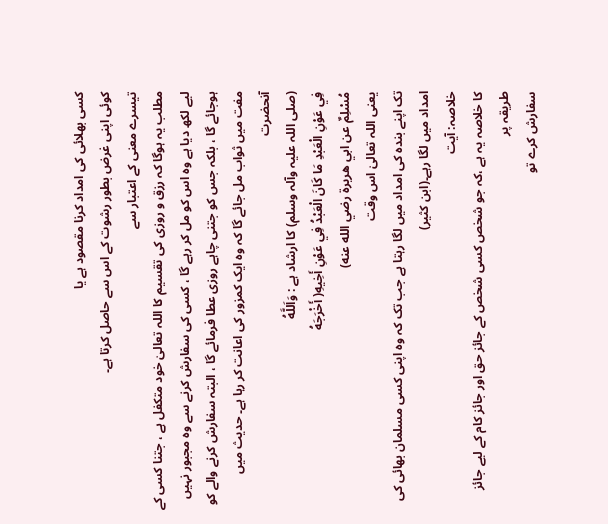کسی بھلائی کی امداد کرنا مقصود ہے یا
کوئی اپنی غرض بطور رشوت کے اس سے حاصل کرتا ہے۔
تیسرے معنی کے اعتبار سے
مطلب یہ ہوگا کہ رزق و روزی کی تقسیم کا اللہ تعالیٰ خود متکفل ہے ، جتنا کسی کے
لیے لکھ دیا ہے وہ اس کو مل کر رہے گا ، کسی کی سفارش کرنے سے وہ مجبور نہیں
ہوجائے گا ، بلکہ جس کو جتنی چاہے روزی عطا فرمائے گا ، البتہ سفارش کرنے والے کو
مفت میں ثواب مل جائے گا کہ وہ ایک کمزور کی اعانت کر رہا ہے۔ حدیث میں آنحضرت
(صلی اللہ علیہ وآلہ وسلم) کا ارشاد ہے : وَاَللَّهُ
فِي عَوْنِ الْعَبْدِ مَا كَانَ الْعَبْدُ فِي عَوْنِ أَخِيهِ( أَخْرَجَهُ
مُسْلِمٌ عن ابي هريرة رضي الله عنه)
یعنی اللہ تعالیٰ اس وقت
تک اپنے بندہ کی امداد میں لگا رہتا ہے جب تک کہ وہ اپنی کسی مسلمان بھائی کی
امداد میں لگا رہے۔(ابن کثیر)
خلاصہ: آیت
کا خلاصہ یہ ہے ،کہ جو شخص کسی شخص کے جائز حق اور جائز کام کے لیے جائز طریقہ پر
سفارش کرے تو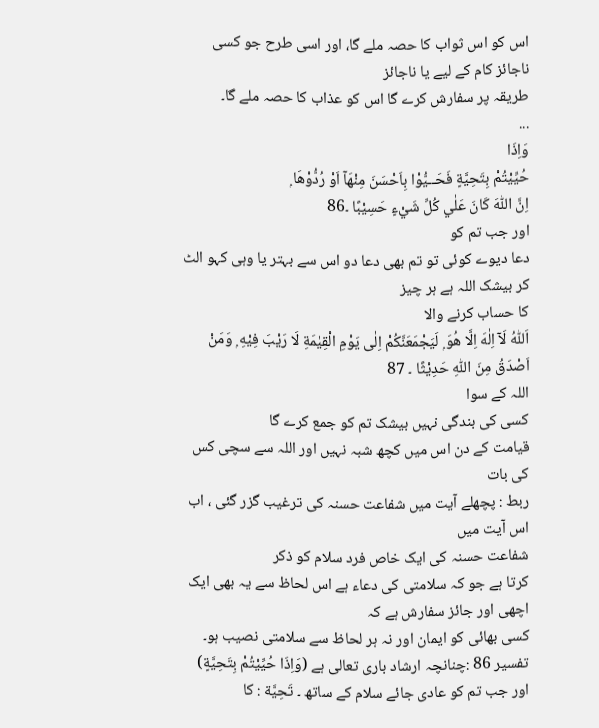اس کو اس ثواب کا حصہ ملے گا، اور اسی طرح جو کسی ناجائز کام کے لیے یا ناجائز
طریقہ پر سفارش کرے گا اس کو عذاب کا حصہ ملے گا۔
...
وَاِذَا
حُيِّيْتُمْ بِتَحِيَّةٍ فَحَــيُّوْا بِاَحْسَنَ مِنْھَآ اَوْ رُدُّوْھَا ۭ
اِنَّ اللّٰهَ كَانَ عَلٰي كُلِّ شَيْءٍ حَسِيْبًا ۔86
اور جب تم کو
دعا دیوے کوئی تو تم بھی دعا دو اس سے بہتر یا وہی کہو الٹ کر بیشک اللہ ہے ہر چیز
کا حساب کرنے والا
اَللّٰهُ لَآ اِلٰهَ اِلَّا ھُوَ ۭ لَيَجْمَعَنَّكُمْ اِلٰى يَوْمِ الْقِيٰمَةِ لَا رَيْبَ فِيْهِ ۭ وَمَنْ اَصْدَقُ مِنَ اللّٰهِ حَدِيْثًا ۔ 87
اللہ کے سوا
کسی کی بندگی نہیں بیشک تم کو جمع کرے گا
قیامت کے دن اس میں کچھ شبہ نہیں اور اللہ سے سچی کس کی بات
ربط : پچھلے آیت میں شفاعت حسنہ کی ترغیب گزر گئی ، اب اس آیت میں
شفاعت حسنہ کی ایک خاص فرد سلام کو ذکر
کرتا ہے جو کہ سلامتی کی دعاء ہے اس لحاظ سے یہ بھی ایک اچھی اور جائز سفارش ہے کہ
کسی بھائی کو ایمان اور نہ ہر لحاظ سے سلامتی نصیب ہو۔
تفسیر 86 :چنانچہ ارشاد باری تعالی ہے (وَاِذَا حُيِّيْتُمْ بِتَحِيَّةٍ) اور جب تم کو عادی جائے سلام کے ساتھ ۔ تَحِيَّة : کا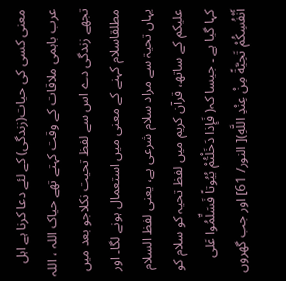معنی کسی کی حیات(زندگی) کے لئے دعا کرنا ہے اہل عرب باہمی ملاقات کے وقت کہتے تھے حیاک اللہ ، اللہ تجھے زندگی دے اس سے لفظ تحیت نکلاجو بعد میں مطلقاسلام کہنے کے معنی میں استعمال ہونے لگا۔ اور یہاں تحیۃ سے مراد سلام شرعی ہے، یعنی لفظ السلام علیکم کے ساتھ، قرآن کریم میں لفظ تحیہ کو سلام کو کہا گیا ہے ۔ جیسا کہ( فَإِذا دَخَلْتُمْ بُيُوتاً فَسَلِّمُوا عَلى أَنْفُسِكُمْ تَحِيَّةً مِنْ عِنْدِ اللَّهِ)[ النور/ 61] اور جب گھروں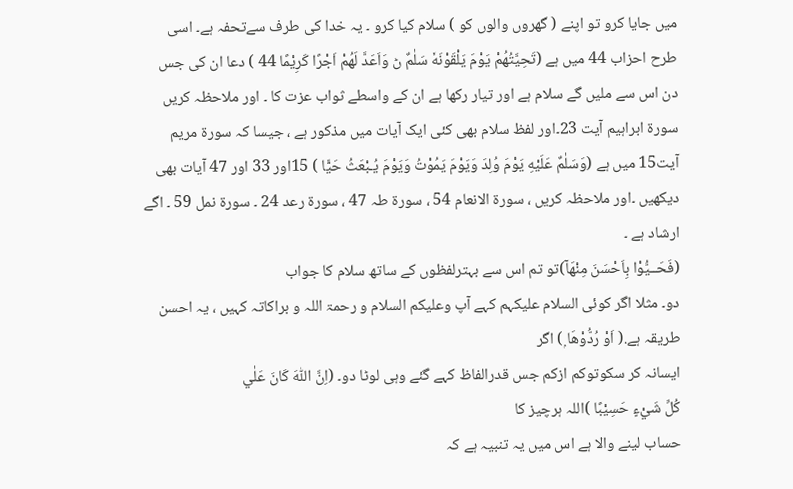میں جایا کرو تو اپنے ( گھروں والوں کو ) سلام کیا کرو ۔ یہ خدا کی طرف سےتحفہ ہے۔ اسی طرح احزاب 44 میں ہے (تَحِيَّتُهُمْ يَوْمَ يَلْقَوْنَهٗ سَلٰمٌ ڻ وَاَعَدَّ لَهُمْ اَجْرًا كَرِيْمًا 44 ) دعا ان کی جس دن اس سے ملیں گے سلام ہے اور تیار رکھا ہے ان کے واسطے ثواب عزت کا ۔ اور ملاحظہ کریں سورۃ ابراہیم آیت 23۔اور لفظ سلام بھی کئی ایک آیات میں مذکور ہے ، جیسا کہ سورۃ مریم آیت15 میں ہے (وَسَلٰمٌ عَلَيْهِ يَوْمَ وُلِدَ وَيَوْمَ يَمُوْتُ وَيَوْمَ يُـبْعَثُ حَيًّا ) 15اور 33 اور 47 آیات بھی دیکھیں ۔اور ملاحظہ کریں ، سورۃ الانعام 54 ، سورۃ طہ 47 ، سورۃ رعد 24 ۔ سورۃ نمل 59 ۔ اگے ارشاد ہے ۔
(فَحَــيُّوْا بِاَحْسَنَ مِنْھَآ)تو تم اس سے بہترلفظوں کے ساتھ سلام کا جواب
دو۔ مثلا اگر کوئی السلام علیکہم کہے آپ وعلیکم السلام و رحمۃ اللہ و براکاتہ کہیں ، یہ احسن طریقہ ہے.( اَوْ رُدُّوْھَا ۭ) اگر
ایسانہ کر سکوتوکم ازکم جس قدرالفاظ کہے گئے وہی لوٹا دو۔ (اِنَّ اللّٰهَ كَانَ عَلٰي
كُلِّ شَيْءٍ حَسِيْبًا )اللہ ہرچیز کا
حساب لینے والا ہے اس میں یہ تنبیہ ہے کہ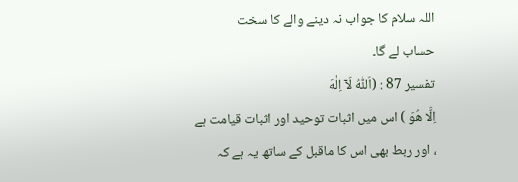اللہ سلام کا جواب نہ دینے والے کا سخت
حساب لے گا۔
تفسیر 87 : (اَللّٰهُ لَآ اِلٰهَ
اِلَّا ھُوَ ) اس میں اثبات توحید اور اثبات قیامت ہے
، اور ربط بھی اس کا ماقبل کے ساتھ یہ ہے کہ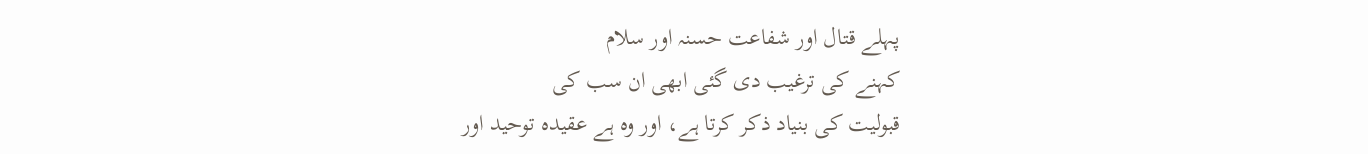پہلے قتال اور شفاعت حسنہ اور سلام
کہنے کی ترغیب دی گئی ابھی ان سب کی
قبولیت کی بنیاد ذکر کرتا ہے، اور وہ ہے عقیدہ توحید اور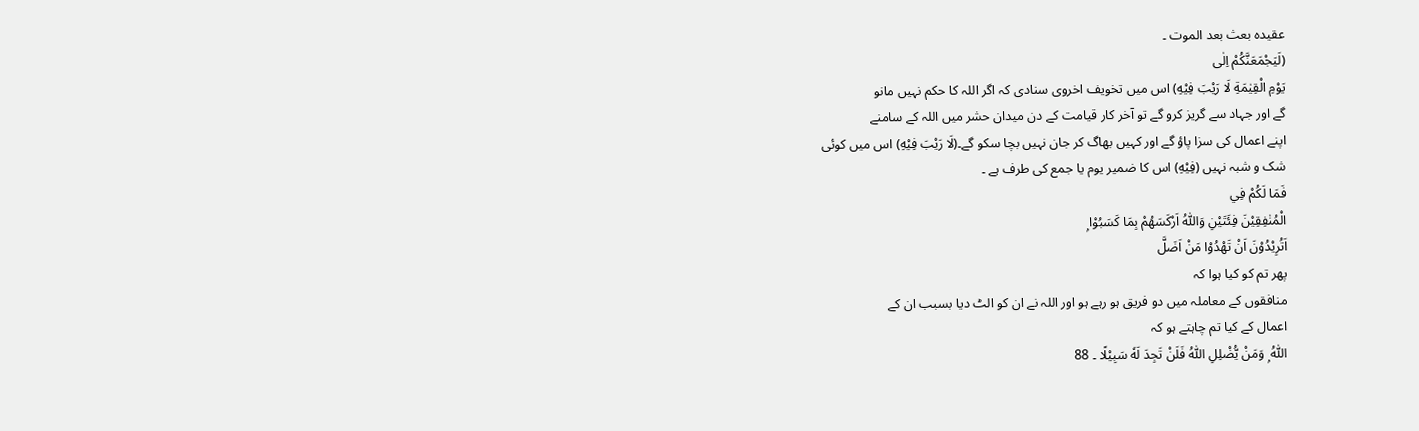عقیدہ بعث بعد الموت ۔
(لَيَجْمَعَنَّكُمْ اِلٰى
يَوْمِ الْقِيٰمَةِ لَا رَيْبَ فِيْهِ) اس میں تخویف اخروی سنادی کہ اگر اللہ کا حکم نہیں مانو
گے اور جہاد سے گریز کرو گے تو آخر کار قیامت کے دن میدان حشر میں اللہ کے سامنے
اپنے اعمال کی سزا پاؤ گے اور کہیں بھاگ کر جان نہیں بچا سکو گے۔(لَا رَيْبَ فِيْهِ) اس میں کوئی
شک و شبہ نہیں (فِيْهِ) اس کا ضمیر یوم یا جمع کی طرف ہے ۔
فَمَا لَكُمْ فِي
الْمُنٰفِقِيْنَ فِئَتَيْنِ وَاللّٰهُ اَرْكَسَھُمْ بِمَا كَسَبُوْا ۭ
اَتُرِيْدُوْنَ اَنْ تَهْدُوْا مَنْ اَضَلَّ
پھر تم کو کیا ہوا کہ
منافقوں کے معاملہ میں دو فریق ہو رہے ہو اور اللہ نے ان کو الٹ دیا بسبب ان کے
اعمال کے کیا تم چاہتے ہو کہ
اللّٰهُ ۭ وَمَنْ يُّضْلِلِ اللّٰهُ فَلَنْ تَجِدَ لَهٗ سَبِيْلًا ۔ 88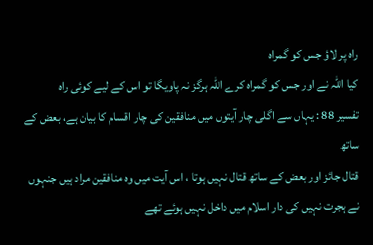راہ پر لاؤ جس کو گمراہ
کیا اللہ نے اور جس کو گمراہ کرے اللہ ہرگز نہ پاویگا تو اس کے لیے کوئی راہ
تفسیر 88 : یہاں سے اگلی چار آیتوں میں منافقین کی چار اقسام کا بیان ہے، بعض کے ساتھ
قتال جائز اور بعض کے ساتھ قتال نہیں ہوتا ، اس آیت میں وہ منافقین مراد ہیں جنہوں
نے ہجرت نہیں کی دار اسلام میں داخل نہیں ہوئے تھے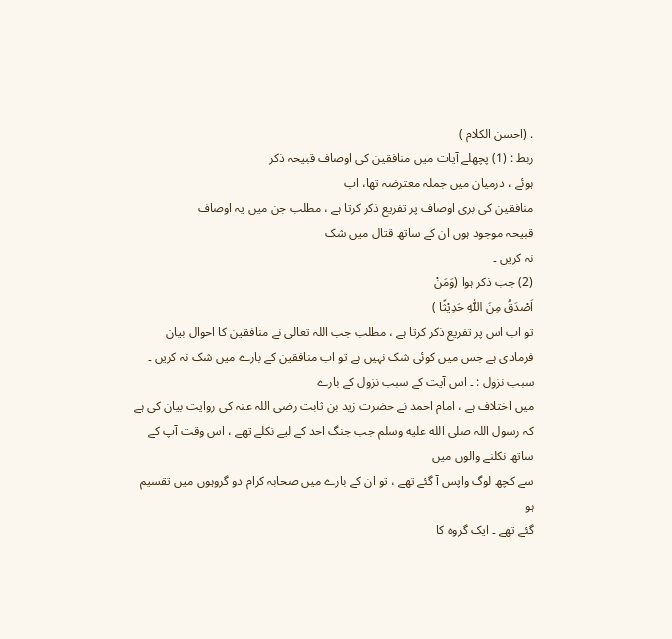. (احسن الکلام )
ربط : (1) پچھلے آیات میں منافقین کی اوصاف قبیحہ ذکر
ہوئے ، درمیان میں جملہ معترضہ تھا، اب
منافقین کی بری اوصاف پر تفریع ذکر کرتا ہے ، مطلب جن میں یہ اوصاف
قبیحہ موجود ہوں ان کے ساتھ قتال میں شک
نہ کریں ۔
(2) جب ذکر ہوا (وَمَنْ
اَصْدَقُ مِنَ اللّٰهِ حَدِيْثًا )
تو اب اس پر تفریع ذکر کرتا ہے ، مطلب جب اللہ تعالی نے منافقین کا احوال بیان
فرمادی ہے جس میں کوئی شک نہیں ہے تو اب منافقین کے بارے میں شک نہ کریں ۔
سبب نزول : ۔ اس آیت کے سبب نزول کے بارے
میں اختلاف ہے ، امام احمد نے حضرت زید بن ثابت رضی اللہ عنہ کی روایت بیان کی ہے
کہ رسول اللہ صلى الله عليه وسلم جب جنگ احد کے لیے نکلے تھے ، اس وقت آپ کے ساتھ نکلنے والوں میں
سے کچھ لوگ واپس آ گئے تھے ، تو ان کے بارے میں صحابہ کرام دو گروہوں میں تقسیم ہو
گئے تھے ۔ ایک گروہ کا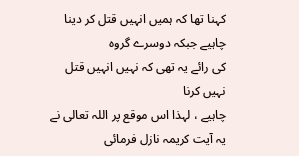کہنا تھا کہ ہمیں انہیں قتل کر دینا چاہیے جبکہ دوسرے گروہ
کی رائے یہ تھی کہ نہیں انہیں قتل نہیں کرنا
چاہیے ، لہذا اس موقع پر اللہ تعالی نے یہ آیت کریمہ نازل فرمائی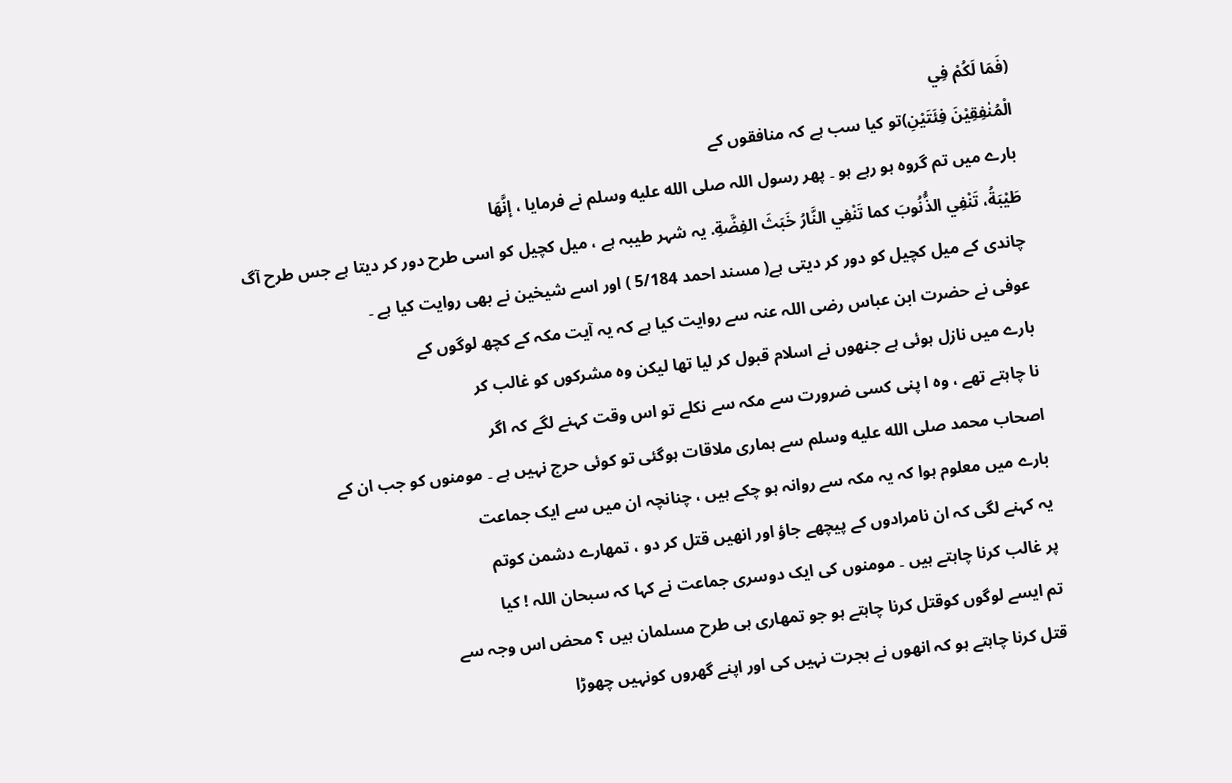(فَمَا لَكُمْ فِي
الْمُنٰفِقِيْنَ فِئَتَيْنِ)تو کیا سب ہے کہ منافقوں کے
بارے میں تم گروہ ہو رہے ہو ۔ پھر رسول اللہ صلى الله عليه وسلم نے فرمایا ، إنَّهَا
طَيْبَةُ، تَنْفِي الذُّنُوبَ كما تَنْفِي النَّارُ خَبَثَ الفِضَّةِ. یہ شہر طیبہ ہے ، میل کچیل کو اسی طرح دور کر دیتا ہے جس طرح آگ
چاندی کے میل کچیل کو دور کر دیتی ہے( مسند احمد 5/184 ) اور اسے شیخین نے بھی روایت کیا ہے ۔
عوفی نے حضرت ابن عباس رضی اللہ عنہ سے روایت کیا ہے کہ یہ آیت مکہ کے کچھ لوگوں کے
بارے میں نازل ہوئی ہے جنھوں نے اسلام قبول کر لیا تھا لیکن وہ مشرکوں کو غالب کر
نا چاہتے تھے ، وہ ا پنی کسی ضرورت سے مکہ سے نکلے تو اس وقت کہنے لگے کہ اگر
اصحاب محمد صلى الله عليه وسلم سے ہماری ملاقات ہوگئی تو کوئی حرج نہیں ہے ۔ مومنوں کو جب ان کے
بارے میں معلوم ہوا کہ یہ مکہ سے روانہ ہو چکے ہیں ، چنانچہ ان میں سے ایک جماعت
یہ کہنے لگی کہ ان نامرادوں کے پیچھے جاؤ اور انھیں قتل کر دو ، تمھارے دشمن کوتم
پر غالب کرنا چاہتے ہیں ۔ مومنوں کی ایک دوسری جماعت نے کہا کہ سبحان اللہ ! کیا
تم ایسے لوگوں کوقتل کرنا چاہتے ہو جو تمھاری ہی طرح مسلمان ہیں ؟ محض اس وجہ سے
قتل کرنا چاہتے ہو کہ انھوں نے ہجرت نہیں کی اور اپنے گھروں کونہیں چھوڑا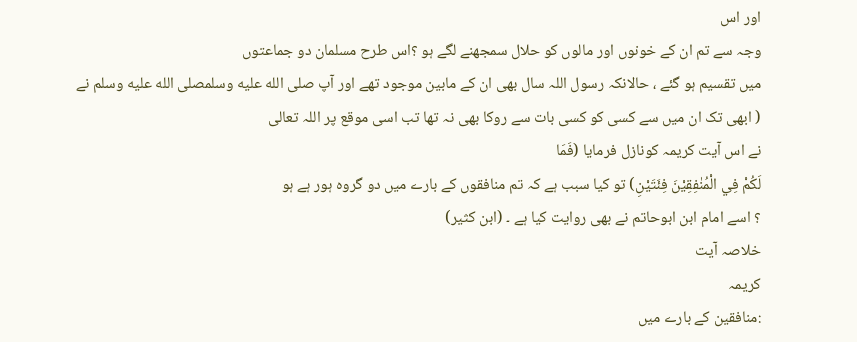اور اس
وجہ سے تم ان کے خونوں اور مالوں کو حلال سمجھنے لگے ہو ؟اس طرح مسلمان دو جماعتوں
میں تقسیم ہو گئے ، حالانکہ رسول اللہ سال بھی ان کے مابین موجود تھے اور آپ صلى الله عليه وسلمصلى الله عليه وسلم نے
( ابھی تک ان میں سے کسی کو کسی بات سے روکا بھی نہ تھا تب اسی موقع پر اللہ تعالی
نے اس آیت کریمہ کونازل فرمایا (فَمَا
لَكُمْ فِي الْمُنٰفِقِيْنَ فِئَتَيْنِ) تو کیا سبب ہے کہ تم منافقوں کے بارے میں دو گروہ ہور ہے ہو
؟ اسے امام ابن ابوحاتم نے بھی روایت کیا ہے ۔ (ابن کثیر)
خلاصہ آیت
کریمہ
:منافقین کے بارے میں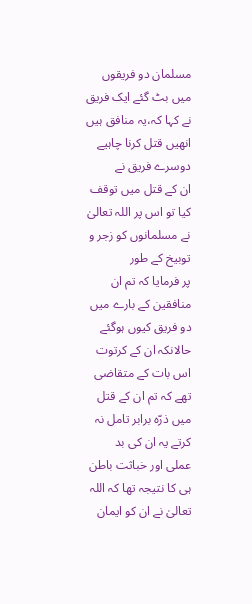مسلمان دو فریقوں
میں بٹ گئے ایک فریق نے کہا کہ،یہ منافق ہیں انھیں قتل کرنا چاہیے دوسرے فریق نے
ان کے قتل میں توقف کیا تو اس پر اللہ تعالیٰ نے مسلمانوں کو زجر و توبیخ کے طور
پر فرمایا کہ تم ان منافقین کے بارے میں دو فریق کیوں ہوگئے حالانکہ ان کے کرتوت
اس بات کے متقاضی تھے کہ تم ان کے قتل میں ذرّہ برابر تامل نہ کرتے یہ ان کی بد
عملی اور خباثت باطن ہی کا نتیجہ تھا کہ اللہ تعالیٰ نے ان کو ایمان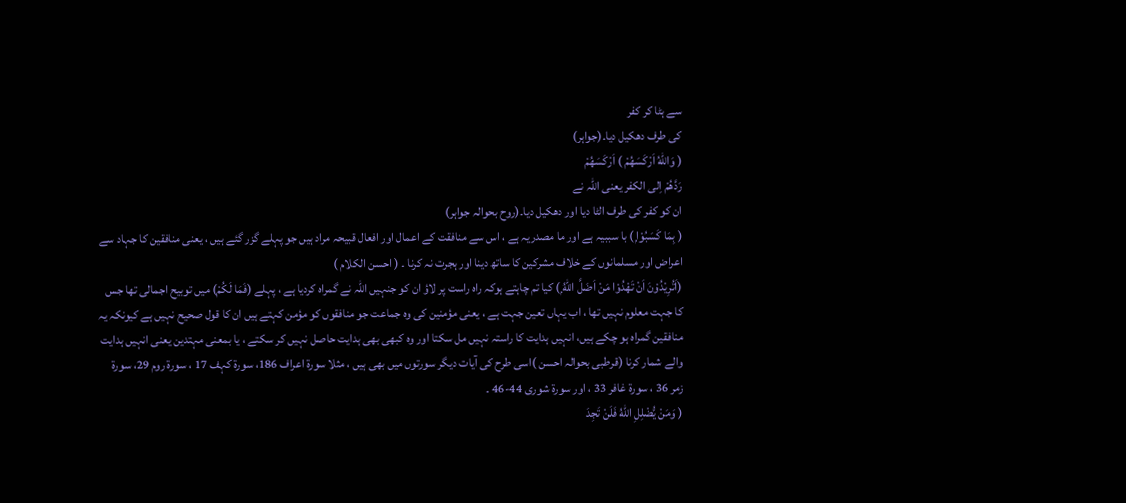سے ہٹا کر کفر
کی طرف دھکیل دیا۔(جواہر)
( وَاللّٰهُ اَرْكَسَھُمْ ) اَرْکَسَھُمْ
رَدَّھُمْ اِلی الکفر یعنی اللہ نے
ان کو کفر کی طرف الٹا دیا اور دھکیل دیا۔(روح بحوالہ جواہر)
( بِمَا كَسَبُوْا ۭ) با سببیہ ہے اور ما مصدریہ ہے ، اس سے منافقت کے اعمال اور افعال قبیحہ مراد ہیں جو پہلے گزر گئے ہیں ، یعنی منافقین کا جہاد سے اعراض اور مسلمانوں کے خلاف مشرکین کا ساتھ دینا اور ہجرت نہ کرنا ۔ ( احسن الکلام )
(اَتُرِيْدُوْنَ اَنْ تَهْدُوْا مَنْ اَضَلَّ اللّٰهُ ۭ) کیا تم چاہتے ہوکہ راہ راست پر لاؤ ان کو جنہیں اللہ نے گمراہ کردیا ہے ، پہلے (فَمَا لَكُمْ) میں توبیح اجمالی تھا جس کا جہت معلوم نہیں تھا ، اب یہاں تعین جہت ہے ، یعنی مؤمنین کی وہ جماعت جو منافقوں کو مؤمن کہتے ہیں ان کا قول صحیح نہیں ہے کیونکہ یہ منافقین گمراہ ہو چکے ہیں، انہیں ہدایت کا راستہ نہیں مل سکتا اور وہ کبھی بھی ہدایت حاصل نہیں کر سکتے ، یا بمعنی مہتدین یعنی انہیں ہدایت والے شمار کرنا (قرطبی بحوالہ احسن )اسی طرح کی آیات دیگر سورتوں میں بھی ہیں ، مثلا سورۃ اعراف 186، سورۃ کہف 17 ، سورۃ روم 29، سورۃ زمر 36 ، سورۃ غافر 33 ، اور سورۃ شوری 44-46 ۔
( وَمَنْ يُّضْلِلِ اللّٰهُ فَلَنْ تَجِدَ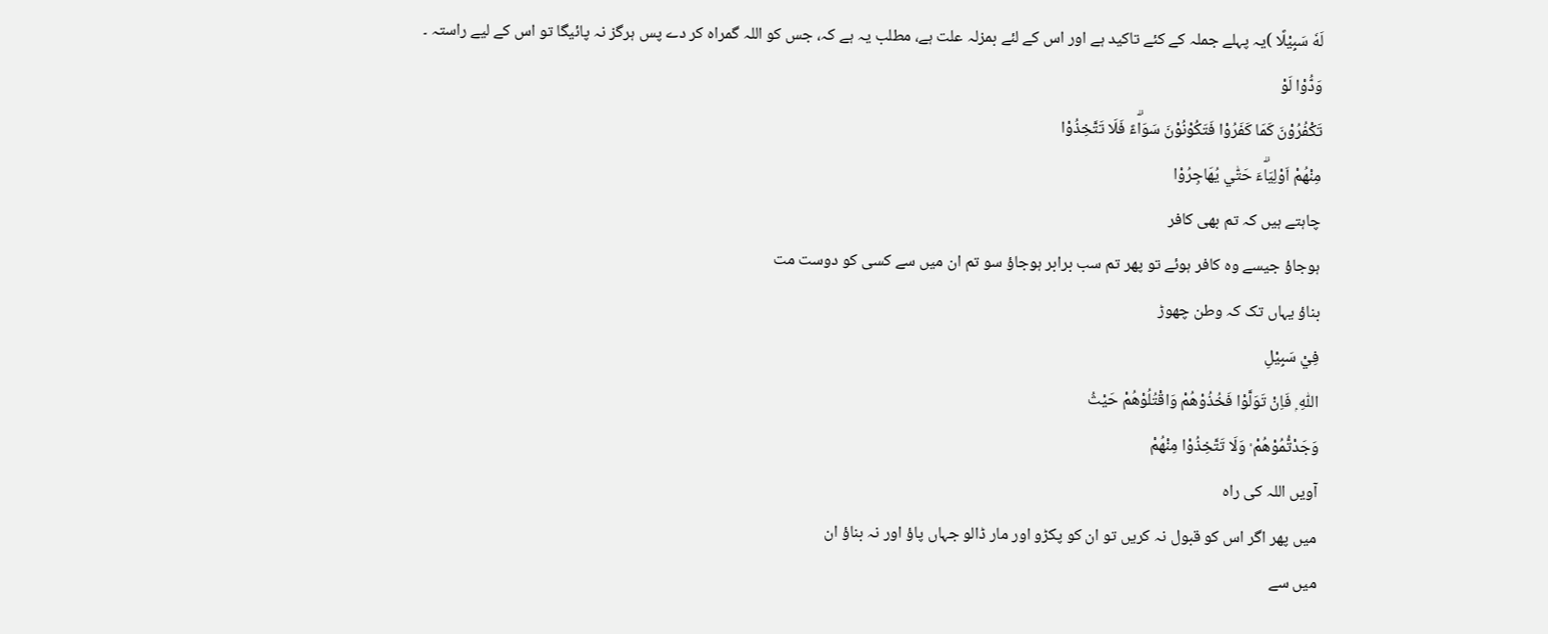لَهٗ سَبِيْلًا )یہ پہلے جملہ کے کئے تاکید ہے اور اس کے لئے بمزلہ علت ہے، مطلب یہ ہے کہ، جس کو اللہ گمراہ کر دے پس ہرگز نہ پائیگا تو اس کے لیے راستہ ۔
وَدُّوْا لَوْ
تَكْفُرُوْنَ كَمَا كَفَرُوْا فَتَكُوْنُوْنَ سَوَاۗءً فَلَا تَتَّخِذُوْا
مِنْھُمْ اَوْلِيَاۗءَ حَتّٰي يُھَاجِرُوْا
چاہتے ہیں کہ تم بھی کافر
ہوجاؤ جیسے وہ کافر ہوئے تو پھر تم سب برابر ہوجاؤ سو تم ان میں سے کسی کو دوست مت
بناؤ یہاں تک کہ وطن چھوڑ
فِيْ سَبِيْلِ
اللّٰهِ ۭ فَاِنْ تَوَلَّوْا فَخُذُوْھُمْ وَاقْتُلُوْھُمْ حَيْثُ
وَجَدْتُّمُوْھُمْ ۠ وَلَا تَتَّخِذُوْا مِنْھُمْ
آویں اللہ کی راہ
میں پھر اگر اس کو قبول نہ کریں تو ان کو پکڑو اور مار ڈالو جہاں پاؤ اور نہ بناؤ ان
میں سے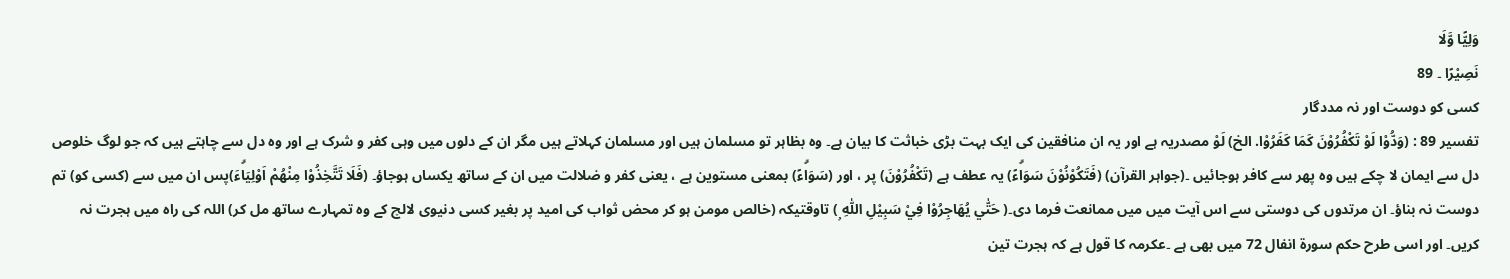وَلِيًّا وَّلَا
نَصِيْرًا ۔ 89
کسی کو دوست اور نہ مددگار
تفسیر 89 : (وَدُّوْا لَوْ تَكْفُرُوْنَ كَمَا كَفَرُوْا. الخ) لَوْ مصدریہ ہے اور یہ ان منافقین کی ایک بہت بڑی خباثت کا بیان ہے۔ وہ بظاہر تو مسلمان ہیں اور مسلمان کہلاتے ہیں مگر ان کے دلوں میں وہی کفر و شرک ہے اور وہ دل سے چاہتے ہیں کہ جو لوگ خلوص دل سے ایمان لا چکے ہیں وہ پھر سے کافر ہوجائیں ۔(جواہر القرآن) (فَتَكُوْنُوْنَ سَوَاۗءً) یہ عطف ہے (تَكْفُرُوْنَ) پر ، اور (سَوَاۗءً) بمعنی مستوین ہے ، یعنی کفر و ضلالت میں ان کے ساتھ یکساں ہوجاؤ۔ (فَلَا تَتَّخِذُوْا مِنْھُمْ اَوْلِيَاۗءَ)پس ان میں سے (کسی کو) تم دوست نہ بناؤ۔ ان مرتدوں کی دوستی سے اس آیت میں میں ممانعت فرما دی۔( حَتّٰي يُھَاجِرُوْا فِيْ سَبِيْلِ اللّٰهِ ۭ) تاوقتیکہ (خالص مومن ہو کر محض ثواب کی امید پر بغیر کسی دنیوی لالچ کے وہ تمہارے ساتھ مل کر) اللہ کی راہ میں ہجرت نہ کریں۔ اور اسی طرح حکم سورۃ انفال 72 میں بھی ہے ۔عکرمہ کا قول ہے کہ ہجرت تین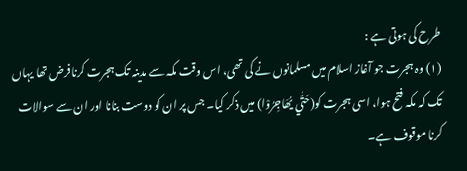طرح کی ہوتی ہے :
(١) وہ ہجرت جو آغاز اسلام میں مسلمانوں نے کی تھی، اس وقت مکہ سے مدینہ تک ہجرت کرنافرض تھا یہاں تک کہ مکہ فتح ہوا، اسی ہجرت کو(حَتّٰي يُھَاجِرُوْا) میں ذکر کیا۔ جس پر ان کو دوست بنانا اور ان سے سوالات کرنا موقوف ہے۔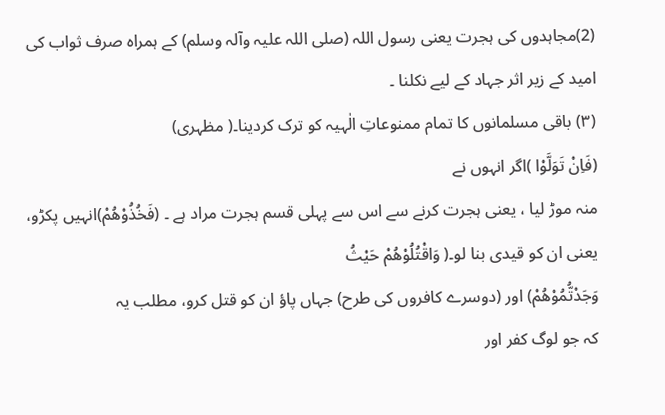(2)مجاہدوں کی ہجرت یعنی رسول اللہ (صلی اللہ علیہ وآلہ وسلم) کے ہمراہ صرف ثواب کی امید کے زیر اثر جہاد کے لیے نکلنا ۔
(٣) باقی مسلمانوں کا تمام ممنوعاتِ الٰہیہ کو ترک کردینا۔( مظہری)
(فَاِنْ تَوَلَّوْا )اگر انہوں نے
منہ موڑ لیا ، یعنی ہجرت کرنے سے اس سے پہلی قسم ہجرت مراد ہے ۔ (فَخُذُوْھُمْ)انہیں پکڑو،
یعنی ان کو قیدی بنا لو۔( وَاقْتُلُوْھُمْ حَيْثُ
وَجَدْتُّمُوْھُمْ) اور (دوسرے کافروں کی طرح) جہاں پاؤ ان کو قتل کرو، مطلب یہ
کہ جو لوگ کفر اور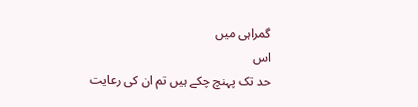گمراہی میں
اس
حد تک پہنچ چکے ہیں تم ان کی رعایت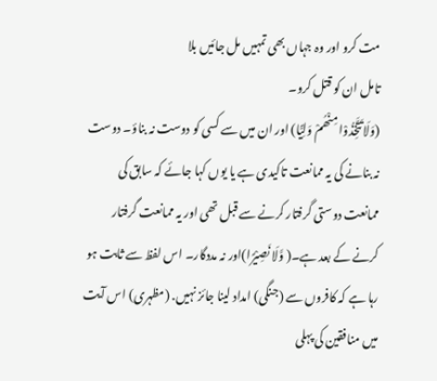مت کرو اور وہ جہاں بھی تمہیں مل جائیں بلا
تامل ان کو قتل کرو۔
(وَلَا تَتَّخِذُوْا مِنْھُمْ وَلِيًّا) اور ان میں سے کسی کو دوست نہ بناؤ۔ دوست نہ بنانے کی یہ ممانعت تاکیدی ہے یا یوں کہا جائے کہ سابق کی ممانعت دوستی گرفتار کرنے سے قبل تھی اور یہ ممانعت گرفتار کرنے کے بعد ہے۔( وَّلَا نَصِيْرًا)اور نہ مددگار۔ اس لفظ سے ثابت ہو رہا ہے کہ کافروں سے (جنگی) امداد لینا جائز نہیں. (مظہری) اس آیت میں منافقین کی پہلی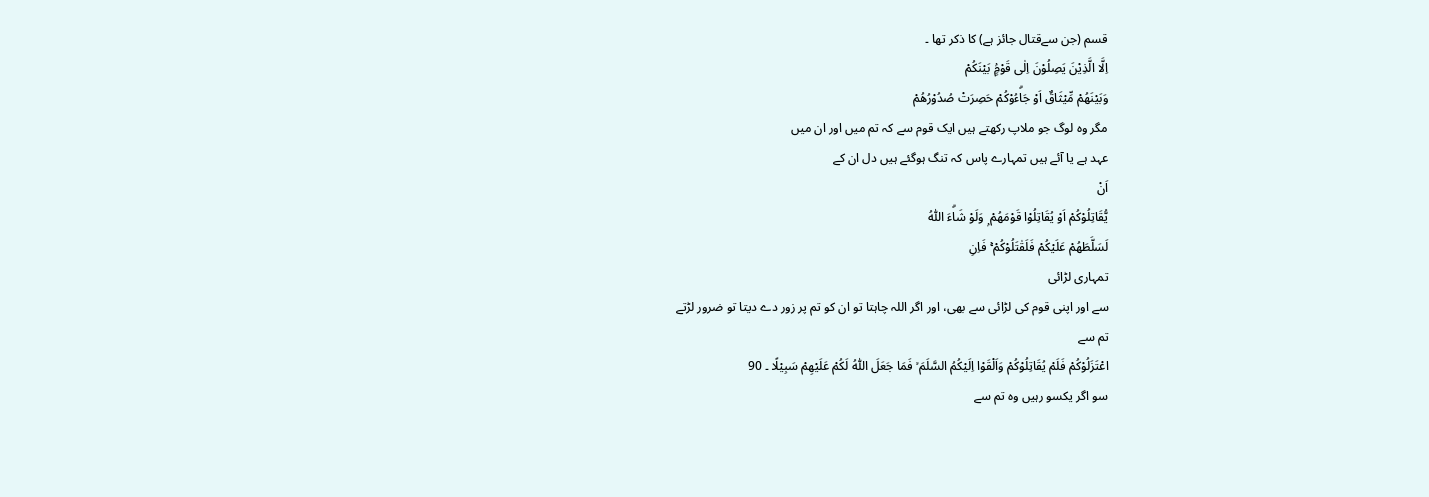قسم (جن سےقتال جائز ہے) کا ذکر تھا ۔
اِلَّا الَّذِيْنَ يَصِلُوْنَ اِلٰى قَوْمٍۢ بَيْنَكُمْ
وَبَيْنَھُمْ مِّيْثَاقٌ اَوْ جَاۗءُوْكُمْ حَصِرَتْ صُدُوْرُھُمْ
مگر وہ لوگ جو ملاپ رکھتے ہیں ایک قوم سے کہ تم میں اور ان میں
عہد ہے یا آئے ہیں تمہارے پاس کہ تنگ ہوگئے ہیں دل ان کے
اَنْ
يُّقَاتِلُوْكُمْ اَوْ يُقَاتِلُوْا قَوْمَھُمْ ۭ وَلَوْ شَاۗءَ اللّٰهُ
لَسَلَّطَھُمْ عَلَيْكُمْ فَلَقٰتَلُوْكُمْ ۚ فَاِنِ
تمہاری لڑائی
سے اور اپنی قوم کی لڑائی سے بھی، اور اگر اللہ چاہتا تو ان کو تم پر زور دے دیتا تو ضرور لڑتے
تم سے
اعْتَزَلُوْكُمْ فَلَمْ يُقَاتِلُوْكُمْ وَاَلْقَوْا اِلَيْكُمُ السَّلَمَ ۙ فَمَا جَعَلَ اللّٰهُ لَكُمْ عَلَيْهِمْ سَبِيْلًا ۔ 90
سو اگر یکسو رہیں وہ تم سے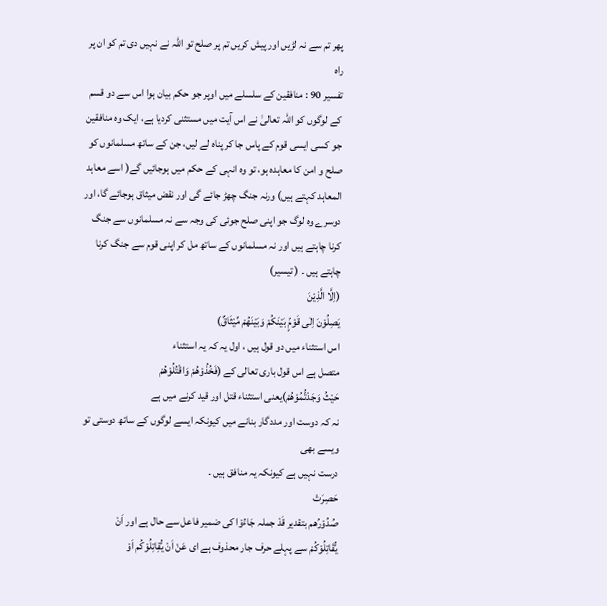پھر تم سے نہ لڑیں اور پیش کریں تم پر صلح تو اللہ نے نہیں دی تم کو ان پر راہ
تفسیر 90 : منافقین کے سلسلے میں اوپر جو حکم بیان ہوا اس سے دو قسم کے لوگوں کو اللہ تعالیٰ نے اس آیت میں مستثنی کردیا ہے، ایک وہ منافقین جو کسی ایسی قوم کے پاس جا کر پناہ لے لیں، جن کے ساتھ مسلمانوں کو صلح و امن کا معاہدہ ہو، تو وہ انہی کے حکم میں ہوجائیں گے( اسے معاہد المعاہد کہتے ہیں) ورنہ جنگ چھڑ جائے گی اور نقض میثاق ہوجائے گا، اور دوسرے وہ لوگ جو اپنی صلح جوئی کی وجہ سے نہ مسلمانوں سے جنگ کرنا چاہتے ہیں اور نہ مسلمانوں کے ساتھ مل کر اپنی قوم سے جنگ کرنا چاہتے ہیں ۔ ( تیسیر)
(اِلَّا الَّذِيْنَ
يَصِلُوْنَ اِلٰى قَوْمٍۢ بَيْنَكُمْ وَبَيْنَھُمْ مِّيْثَاقٌ)
اس استثناء میں دو قول ہیں ، اول یہ کہ یہ استثناء
متصل ہے اس قول باری تعالی کے (فَخُذُوْھُمْ وَاقْتُلُوْھُمْ
حَيْثُ وَجَدْتُّمُوْھُمْ)یعنی استثناء قتل اور قید کرنے میں ہے
نہ کہ دوست اور مددگار بنانے میں کیونکہ ایسے لوگوں کے ساتھ دوستی تو ویسے بھی
درست نہیں ہے کیونکہ یہ منافق ہیں ۔
حَصِرَتْ
صُدُوْرُھم بتقدیر قَدْ جملہ جَاءُوْا کی ضمیر فاعل سے حال ہے اور اَنْ
یُّقَاتِلُوْکُمْ سے پہلے حرف جار محذوف ہے ای عَنْ اَنْ یُّقِاتِلُوْکُم اَوْ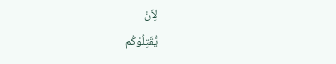لِاَنْ
یُّقَتِلُوْکُم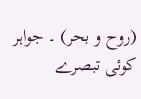(روح و بحر) ۔ جواہر
کوئی تبصرے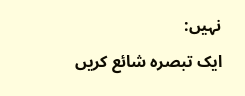نہیں:
ایک تبصرہ شائع کریں